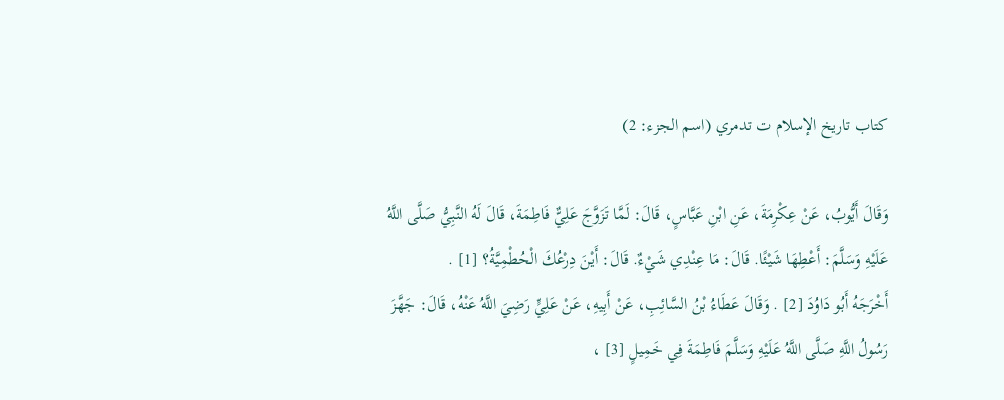كتاب تاريخ الإسلام ت تدمري (اسم الجزء: 2)

وَقَالَ أَيُّوبُ، عَنْ عِكْرِمَةَ، عَنِ ابْنِ عَبَّاسٍ، قَالَ: لَمَّا تَزَوَّجَ عَلِيٌّ فَاطِمَةَ، قَالَ لَهُ النَّبِيُّ صَلَّى اللَّهُ عَلَيْهِ وَسَلَّمَ: أَعْطِهَا شَيْئًا. قَالَ: مَا عِنْدِي شَيْءٌ. قَالَ: أَيْنَ دِرْعُكَ الْحُطْمِيَّةُ؟ [1] .
أَخْرَجَهُ أَبُو دَاوُدَ [2] . وَقَالَ عَطَاءُ بْنُ السَّائِبِ، عَنْ أَبِيهِ، عَنْ عَلِيٍّ رَضِيَ اللَّهُ عَنْهُ، قَالَ: جَهَّزَ رَسُولُ اللَّهِ صَلَّى اللَّهُ عَلَيْهِ وَسَلَّمَ فَاطِمَةَ فِي خَمِيلٍ [3] ،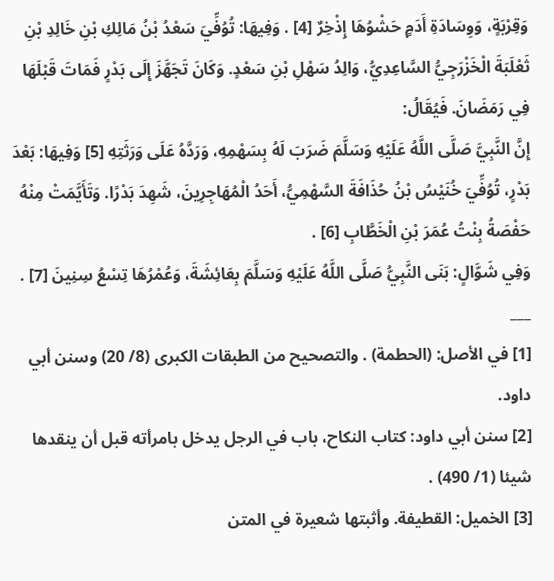وَقِرْبَةٍ، وَوِسَادَةِ أَدَمٍ حَشْوُهَا إِذْخِرٌ [4] . وَفِيهَا: تُوُفِّيَ سَعْدُ بْنُ مَالِكِ بْنِ خَالِدِ بْنِ ثَعْلَبَةَ الْخَزْرَجِيُّ السَّاعِدِيُّ، وَالِدُ سَهْلِ بْنِ سَعْدٍ. وَكَانَ تَجَهَّزَ إِلَى بَدْرٍ فَمَاتَ قَبْلَهَا فِي رَمَضَانَ. فَيُقَالُ:
إِنَّ النَّبِيَّ صَلَّى اللَّهُ عَلَيْهِ وَسَلَّمَ ضَرَبَ لَهُ بِسَهْمِهِ، وَرَدَّهُ عَلَى وَرَثَتِهِ [5] وَفِيهَا: بَعْدَ بَدْرٍ، تُوُفِّيَ خُنَيْسُ بْنُ حُذَافَةَ السَّهْمِيُّ، أَحَدُ الْمُهَاجِرِينَ، شَهِدَ بَدْرًا. وَتَأَيَّمَتْ مِنْهُ حَفْصَةُ بِنْتُ عُمَرَ بْنِ الْخَطَّابِ [6] .
وَفِي شَوَّالٍ: بَنَى النَّبِيُّ صَلَّى اللَّهُ عَلَيْهِ وَسَلَّمَ بِعَائِشَةَ، وَعُمْرُهَا تِسْعُ سِنِينَ [7] .
___
[1] في الأصل: (الحطمة) . والتصحيح من الطبقات الكبرى (8/ 20) وسنن أبي داود.
[2] سنن أبي داود: كتاب النكاح، باب في الرجل يدخل بامرأته قبل أن ينقدها شيئا (1/ 490) .
[3] الخميل: القطيفة. وأثبتها شعيرة في المتن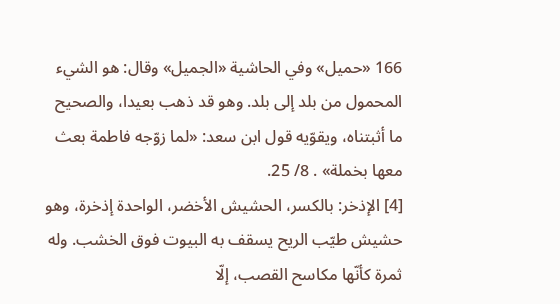166 «حميل» وفي الحاشية «الجميل» وقال: هو الشيء المحمول من بلد إلى بلد. وهو قد ذهب بعيدا، والصحيح ما أثبتناه، ويقوّيه قول ابن سعد: «لما زوّجه فاطمة بعث معها بخملة» . 8/ 25.
[4] الإذخر: بالكسر، الحشيش الأخضر، الواحدة إذخرة، وهو حشيش طيّب الريح يسقف به البيوت فوق الخشب. وله ثمرة كأنّها مكاسح القصب، إلّا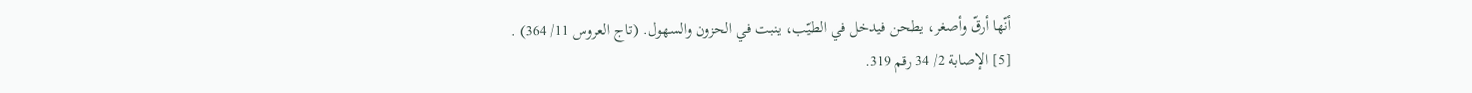أنّها أرقّ وأصغر، يطحن فيدخل في الطيّب، ينبت في الحزون والسهول. (تاج العروس 11/ 364) .
[5] الإصابة 2/ 34 رقم 319.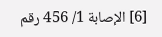[6] الإصابة 1/ 456 رقم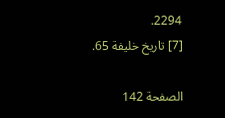2294.
[7] تاريخ خليفة 65.

الصفحة 142